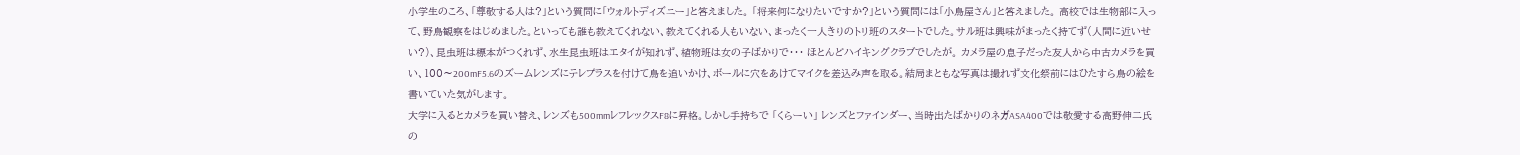小学生のころ、「尊敬する人は?」という質問に「ウォルトディズニー」と答えました。 「将来何になりたいですか?」という質問には「小鳥屋さん」と答えました。 高校では生物部に入って、野鳥観察をはじめました。といっても誰も教えてくれない、教えてくれる人もいない、まったく一人きりのトリ班のスタートでした。サル班は興味がまったく持てず(人間に近いせい?)、昆虫班は標本がつくれず、水生昆虫班はエタイが知れず、植物班は女の子ばかりで・・・ ほとんどハイキングクラブでしたが。 カメラ屋の息子だった友人から中古カメラを買い、100〜200mF5.6のズームレンズにテレプラスを付けて鳥を追いかけ、ボールに穴をあけてマイクを差込み声を取る。結局まともな写真は撮れず文化祭前にはひたすら鳥の絵を書いていた気がします。
大学に入るとカメラを買い替え、レンズも500mmレフレックスF8に昇格。しかし手持ちで 「くらーい」 レンズとファインダー、当時出たばかりのネガASA400では敬愛する高野伸二氏の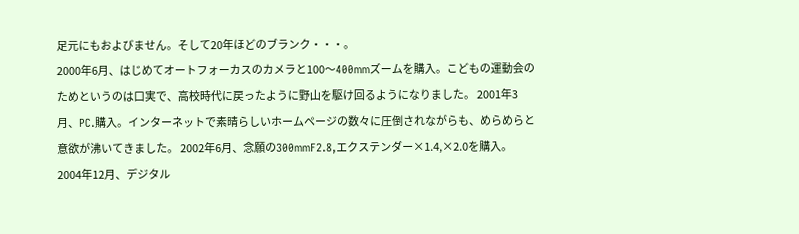足元にもおよびません。そして20年ほどのブランク・・・。
2000年6月、はじめてオートフォーカスのカメラと100〜400mmズームを購入。こどもの運動会のためというのは口実で、高校時代に戻ったように野山を駆け回るようになりました。 2001年3月、PC.購入。インターネットで素晴らしいホームページの数々に圧倒されながらも、めらめらと意欲が沸いてきました。 2002年6月、念願の300mmF2.8,エクステンダー×1.4,×2.0を購入。 2004年12月、デジタル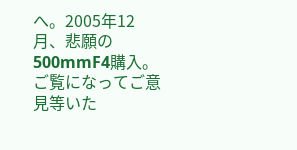へ。2005年12月、悲願の500mmF4購入。ご覧になってご意見等いた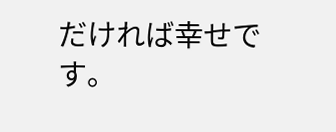だければ幸せです。